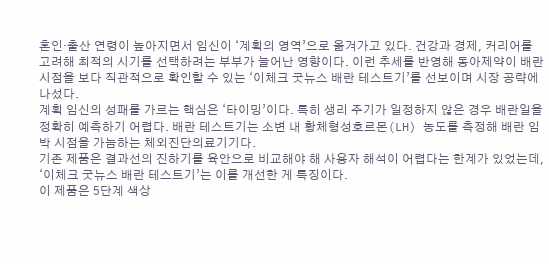혼인·출산 연령이 높아지면서 임신이 ‘계획의 영역’으로 옮겨가고 있다. 건강과 경제, 커리어를 고려해 최적의 시기를 선택하려는 부부가 늘어난 영향이다. 이런 추세를 반영해 동아제약이 배란 시점을 보다 직관적으로 확인할 수 있는 ‘이체크 굿뉴스 배란 테스트기’를 선보이며 시장 공략에 나섰다.
계획 임신의 성패를 가르는 핵심은 ‘타이밍’이다. 특히 생리 주기가 일정하지 않은 경우 배란일을 정확히 예측하기 어렵다. 배란 테스트기는 소변 내 황체형성호르몬(LH) 농도를 측정해 배란 임박 시점을 가늠하는 체외진단의료기기다.
기존 제품은 결과선의 진하기를 육안으로 비교해야 해 사용자 해석이 어렵다는 한계가 있었는데, ‘이체크 굿뉴스 배란 테스트기’는 이를 개선한 게 특징이다.
이 제품은 5단계 색상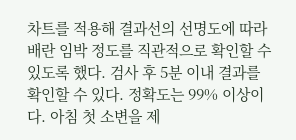차트를 적용해 결과선의 선명도에 따라 배란 임박 정도를 직관적으로 확인할 수 있도록 했다. 검사 후 5분 이내 결과를 확인할 수 있다. 정확도는 99% 이상이다. 아침 첫 소변을 제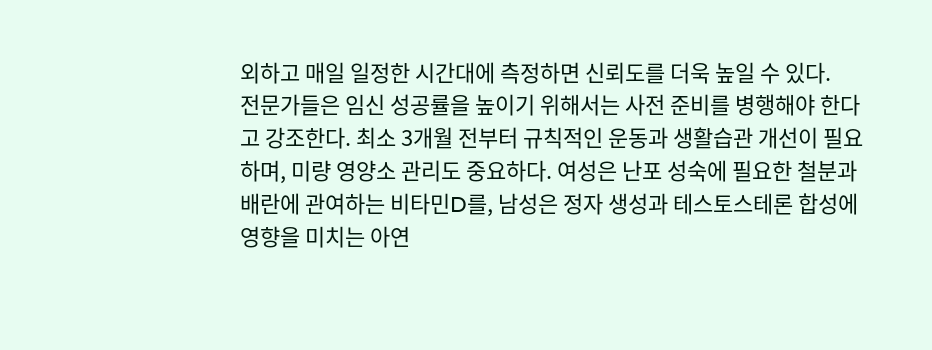외하고 매일 일정한 시간대에 측정하면 신뢰도를 더욱 높일 수 있다.
전문가들은 임신 성공률을 높이기 위해서는 사전 준비를 병행해야 한다고 강조한다. 최소 3개월 전부터 규칙적인 운동과 생활습관 개선이 필요하며, 미량 영양소 관리도 중요하다. 여성은 난포 성숙에 필요한 철분과 배란에 관여하는 비타민D를, 남성은 정자 생성과 테스토스테론 합성에 영향을 미치는 아연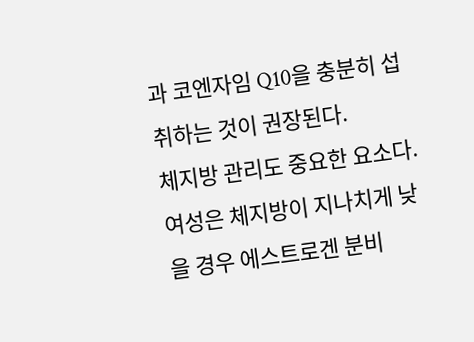과 코엔자임 Q10을 충분히 섭취하는 것이 권장된다.
체지방 관리도 중요한 요소다. 여성은 체지방이 지나치게 낮을 경우 에스트로겐 분비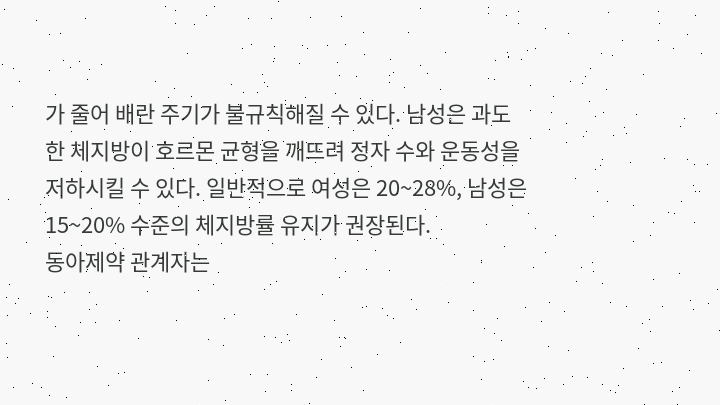가 줄어 배란 주기가 불규칙해질 수 있다. 남성은 과도한 체지방이 호르몬 균형을 깨뜨려 정자 수와 운동성을 저하시킬 수 있다. 일반적으로 여성은 20~28%, 남성은 15~20% 수준의 체지방률 유지가 권장된다.
동아제약 관계자는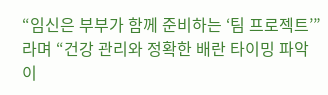“임신은 부부가 함께 준비하는 ‘팀 프로젝트’”라며 “건강 관리와 정확한 배란 타이밍 파악이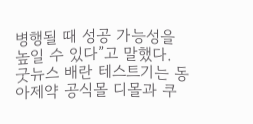병행될 때 성공 가능성을 높일 수 있다”고 말했다. 굿뉴스 배란 테스트기는 동아제약 공식몰 디몰과 쿠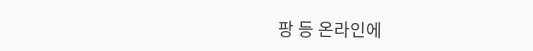팡 등 온라인에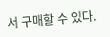서 구매할 수 있다.